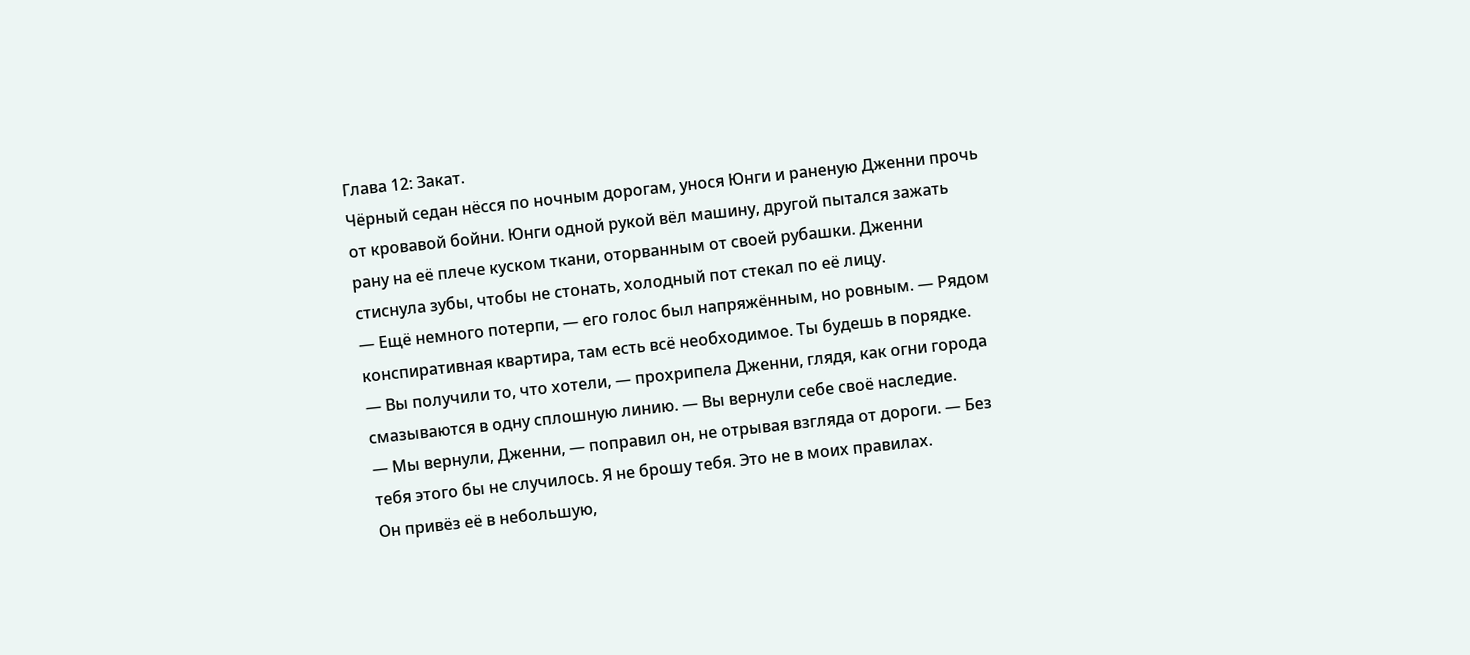Глава 12: Закат.
Чёрный седан нёсся по ночным дорогам, унося Юнги и раненую Дженни прочь от кровавой бойни. Юнги одной рукой вёл машину, другой пытался зажать рану на её плече куском ткани, оторванным от своей рубашки. Дженни стиснула зубы, чтобы не стонать, холодный пот стекал по её лицу.
— Ещё немного потерпи, — его голос был напряжённым, но ровным. — Рядом конспиративная квартира, там есть всё необходимое. Ты будешь в порядке.
— Вы получили то, что хотели, — прохрипела Дженни, глядя, как огни города смазываются в одну сплошную линию. — Вы вернули себе своё наследие.
— Мы вернули, Дженни, — поправил он, не отрывая взгляда от дороги. — Без тебя этого бы не случилось. Я не брошу тебя. Это не в моих правилах.
Он привёз её в небольшую,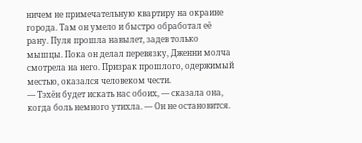ничем не примечательную квартиру на окраине города. Там он умело и быстро обработал её рану. Пуля прошла навылет, задев только мышцы. Пока он делал перевязку, Дженни молча смотрела на него. Призрак прошлого, одержимый местью, оказался человеком чести.
— Тэхён будет искать нас обоих, — сказала она, когда боль немного утихла. — Он не остановится.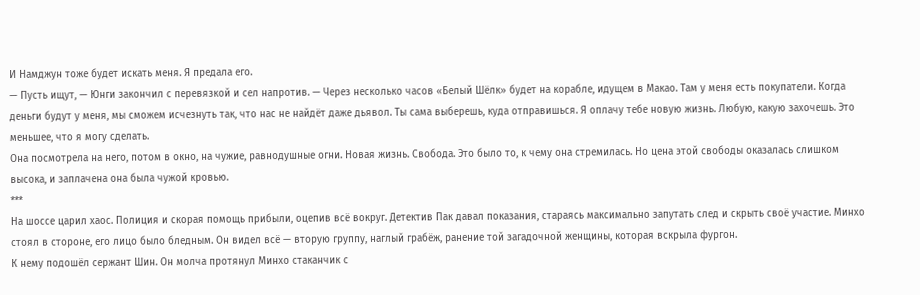И Намджун тоже будет искать меня. Я предала его.
— Пусть ищут, — Юнги закончил с перевязкой и сел напротив. — Через несколько часов «Белый Шёлк» будет на корабле, идущем в Макао. Там у меня есть покупатели. Когда деньги будут у меня, мы сможем исчезнуть так, что нас не найдёт даже дьявол. Ты сама выберешь, куда отправишься. Я оплачу тебе новую жизнь. Любую, какую захочешь. Это меньшее, что я могу сделать.
Она посмотрела на него, потом в окно, на чужие, равнодушные огни. Новая жизнь. Свобода. Это было то, к чему она стремилась. Но цена этой свободы оказалась слишком высока, и заплачена она была чужой кровью.
***
На шоссе царил хаос. Полиция и скорая помощь прибыли, оцепив всё вокруг. Детектив Пак давал показания, стараясь максимально запутать след и скрыть своё участие. Минхо стоял в стороне, его лицо было бледным. Он видел всё — вторую группу, наглый грабёж, ранение той загадочной женщины, которая вскрыла фургон.
К нему подошёл сержант Шин. Он молча протянул Минхо стаканчик с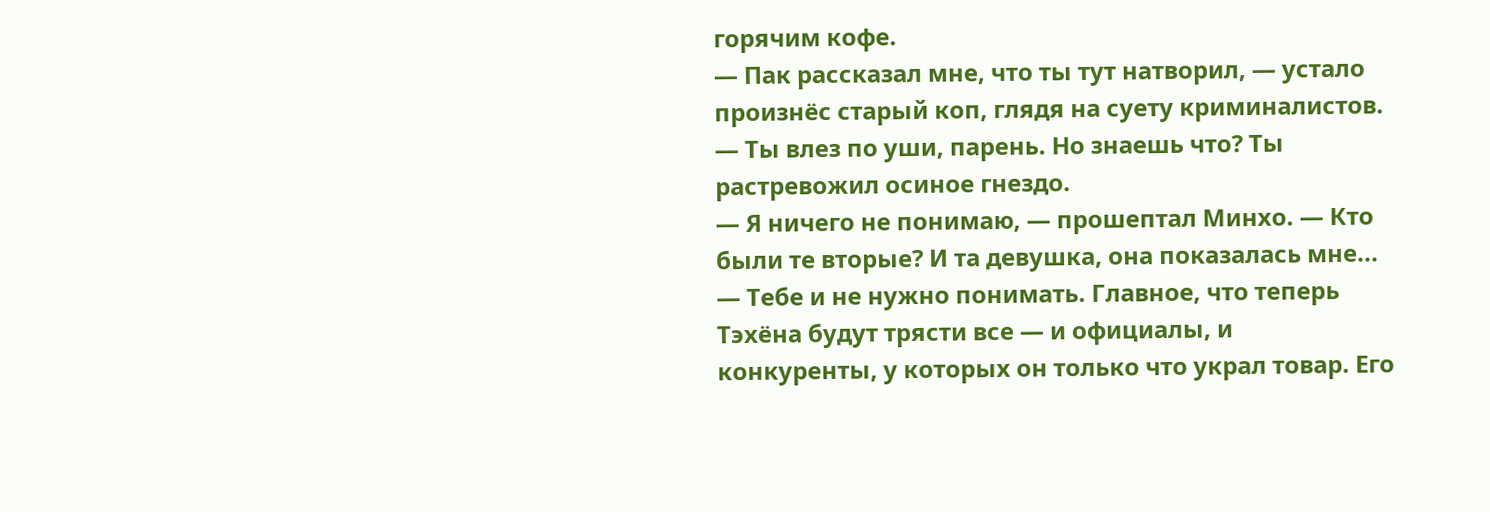горячим кофе.
— Пак рассказал мне, что ты тут натворил, — устало произнёс старый коп, глядя на суету криминалистов. — Ты влез по уши, парень. Но знаешь что? Ты растревожил осиное гнездо.
— Я ничего не понимаю, — прошептал Минхо. — Кто были те вторые? И та девушка, она показалась мне...
— Тебе и не нужно понимать. Главное, что теперь Тэхёна будут трясти все — и официалы, и конкуренты, у которых он только что украл товар. Его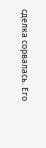сделка сорвалась. Его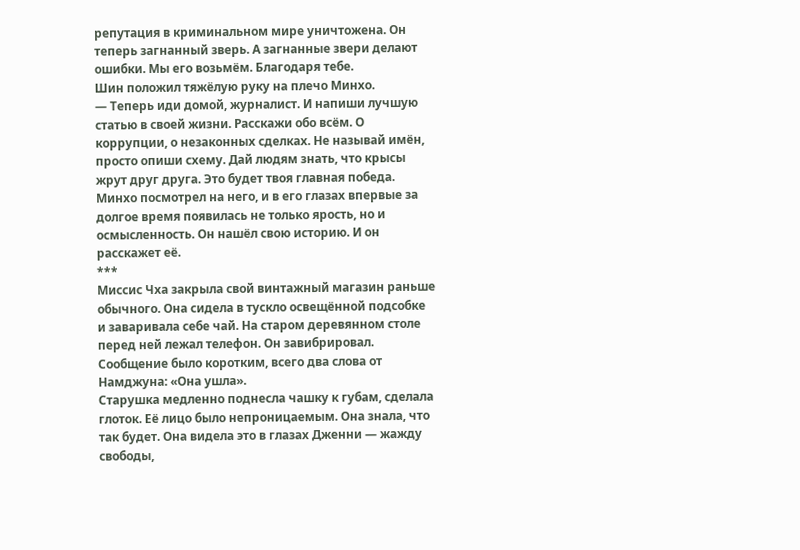репутация в криминальном мире уничтожена. Он теперь загнанный зверь. А загнанные звери делают ошибки. Мы его возьмём. Благодаря тебе.
Шин положил тяжёлую руку на плечо Минхо.
— Теперь иди домой, журналист. И напиши лучшую статью в своей жизни. Расскажи обо всём. О коррупции, о незаконных сделках. Не называй имён, просто опиши схему. Дай людям знать, что крысы жрут друг друга. Это будет твоя главная победа.
Минхо посмотрел на него, и в его глазах впервые за долгое время появилась не только ярость, но и осмысленность. Он нашёл свою историю. И он расскажет её.
***
Миссис Чха закрыла свой винтажный магазин раньше обычного. Она сидела в тускло освещённой подсобке и заваривала себе чай. На старом деревянном столе перед ней лежал телефон. Он завибрировал. Сообщение было коротким, всего два слова от Намджуна: «Она ушла».
Старушка медленно поднесла чашку к губам, сделала глоток. Её лицо было непроницаемым. Она знала, что так будет. Она видела это в глазах Дженни — жажду свободы,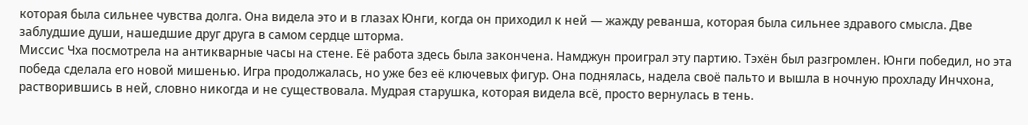которая была сильнее чувства долга. Она видела это и в глазах Юнги, когда он приходил к ней — жажду реванша, которая была сильнее здравого смысла. Две заблудшие души, нашедшие друг друга в самом сердце шторма.
Миссис Чха посмотрела на антикварные часы на стене. Её работа здесь была закончена. Намджун проиграл эту партию. Тэхён был разгромлен. Юнги победил, но эта победа сделала его новой мишенью. Игра продолжалась, но уже без её ключевых фигур. Она поднялась, надела своё пальто и вышла в ночную прохладу Инчхона, растворившись в ней, словно никогда и не существовала. Мудрая старушка, которая видела всё, просто вернулась в тень.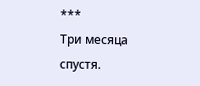***
Три месяца спустя.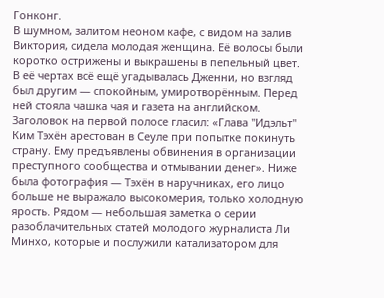Гонконг.
В шумном, залитом неоном кафе, с видом на залив Виктория, сидела молодая женщина. Её волосы были коротко острижены и выкрашены в пепельный цвет. В её чертах всё ещё угадывалась Дженни, но взгляд был другим — спокойным, умиротворённым. Перед ней стояла чашка чая и газета на английском.
Заголовок на первой полосе гласил: «Глава "Идэльт" Ким Тэхён арестован в Сеуле при попытке покинуть страну. Ему предъявлены обвинения в организации преступного сообщества и отмывании денег». Ниже была фотография — Тэхён в наручниках, его лицо больше не выражало высокомерия, только холодную ярость. Рядом — небольшая заметка о серии разоблачительных статей молодого журналиста Ли Минхо, которые и послужили катализатором для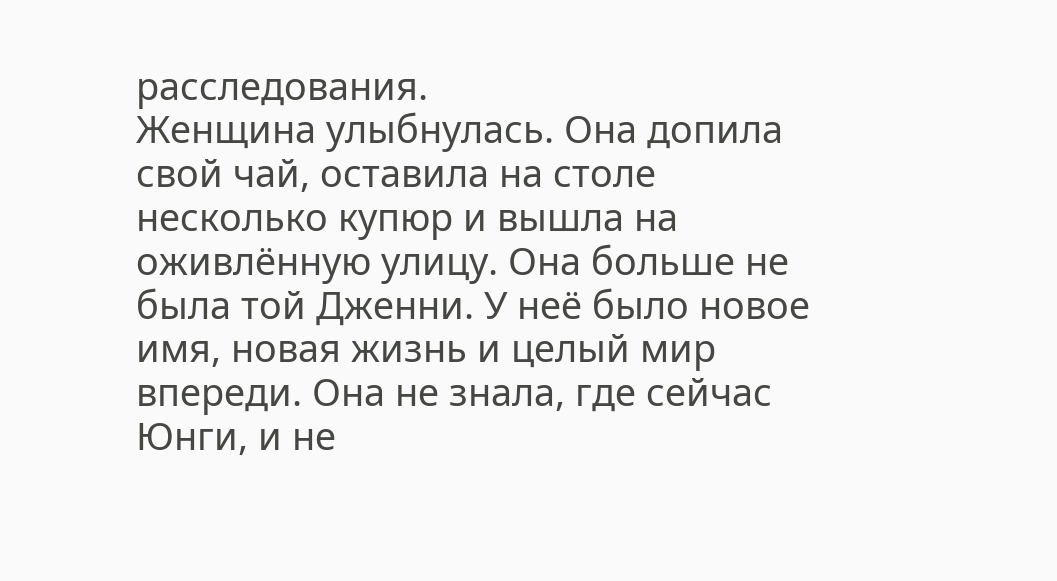расследования.
Женщина улыбнулась. Она допила свой чай, оставила на столе несколько купюр и вышла на оживлённую улицу. Она больше не была той Дженни. У неё было новое имя, новая жизнь и целый мир впереди. Она не знала, где сейчас Юнги, и не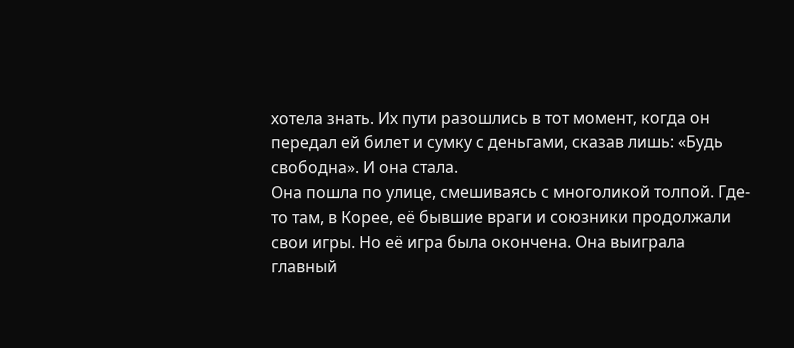хотела знать. Их пути разошлись в тот момент, когда он передал ей билет и сумку с деньгами, сказав лишь: «Будь свободна». И она стала.
Она пошла по улице, смешиваясь с многоликой толпой. Где-то там, в Корее, её бывшие враги и союзники продолжали свои игры. Но её игра была окончена. Она выиграла главный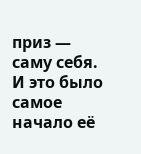приз — саму себя. И это было самое начало её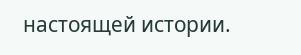настоящей истории.